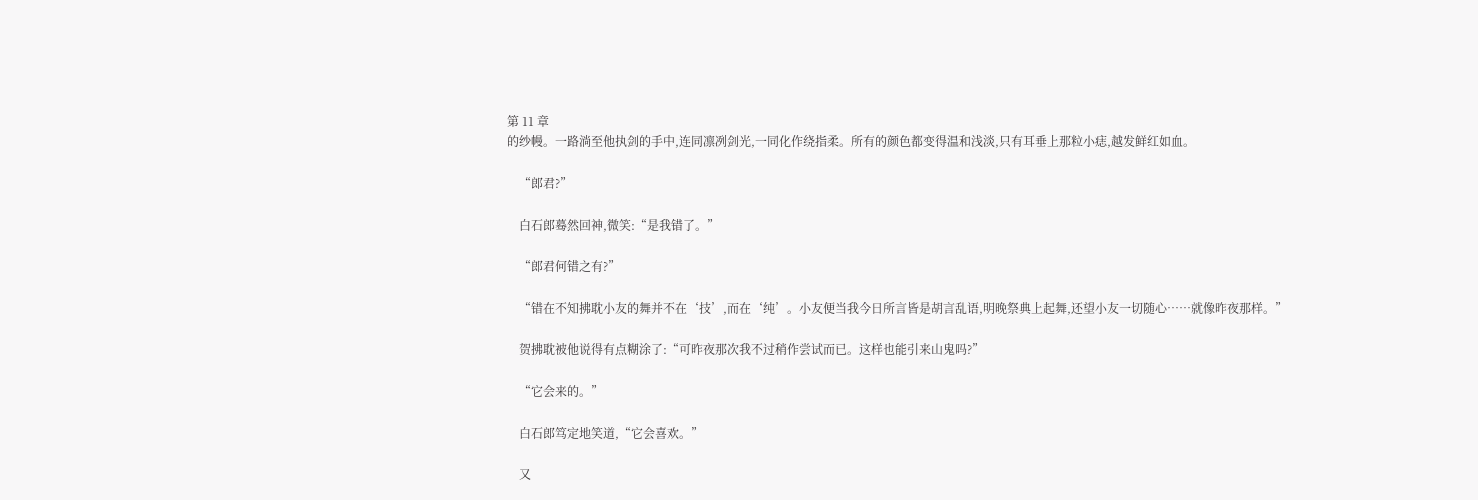第 11 章
的纱幔。一路淌至他执剑的手中,连同凛冽剑光,一同化作绕指柔。所有的颜色都变得温和浅淡,只有耳垂上那粒小痣,越发鲜红如血。

    “郎君?”

    白石郎蓦然回神,微笑:“是我错了。”

    “郎君何错之有?”

    “错在不知拂耽小友的舞并不在‘技’,而在‘纯’。小友便当我今日所言皆是胡言乱语,明晚祭典上起舞,还望小友一切随心……就像昨夜那样。”

    贺拂耽被他说得有点糊涂了:“可昨夜那次我不过稍作尝试而已。这样也能引来山鬼吗?”

    “它会来的。”

    白石郎笃定地笑道,“它会喜欢。”

    又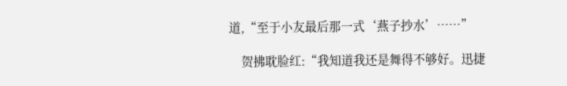道,“至于小友最后那一式‘燕子抄水’……”

    贺拂耽脸红:“我知道我还是舞得不够好。迅捷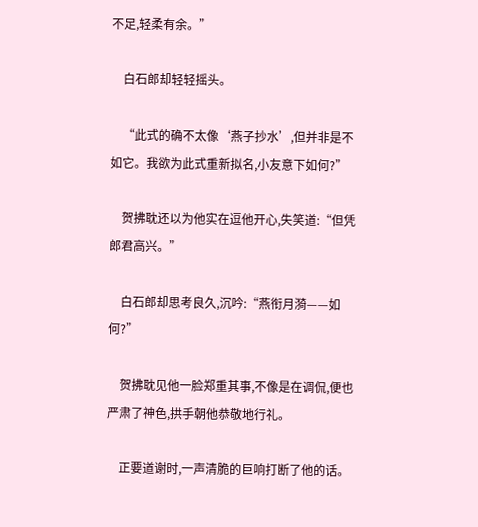不足,轻柔有余。”

    白石郎却轻轻摇头。

    “此式的确不太像‘燕子抄水’,但并非是不如它。我欲为此式重新拟名,小友意下如何?”

    贺拂耽还以为他实在逗他开心,失笑道:“但凭郎君高兴。”

    白石郎却思考良久,沉吟:“燕衔月漪——如何?”

    贺拂耽见他一脸郑重其事,不像是在调侃,便也严肃了神色,拱手朝他恭敬地行礼。

    正要道谢时,一声清脆的巨响打断了他的话。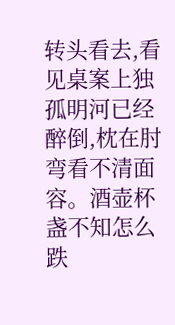转头看去,看见桌案上独孤明河已经醉倒,枕在肘弯看不清面容。酒壶杯盏不知怎么跌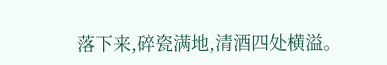落下来,碎瓷满地,清酒四处横溢。